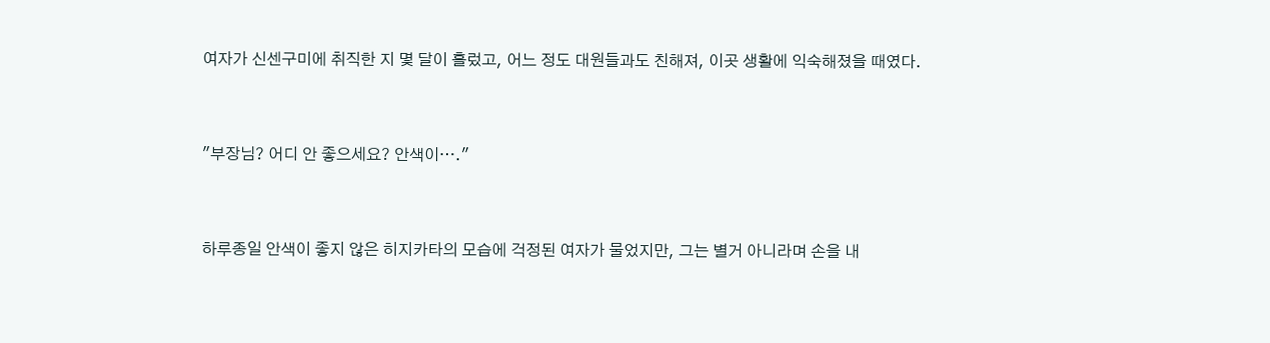여자가 신센구미에 취직한 지 몇 달이 흘렀고, 어느 정도 대원들과도 친해져, 이곳 생활에 익숙해졌을 때였다.


"부장님? 어디 안 좋으세요? 안색이…."


하루종일 안색이 좋지 않은 히지카타의 모습에 걱정된 여자가 물었지만, 그는 별거 아니라며 손을 내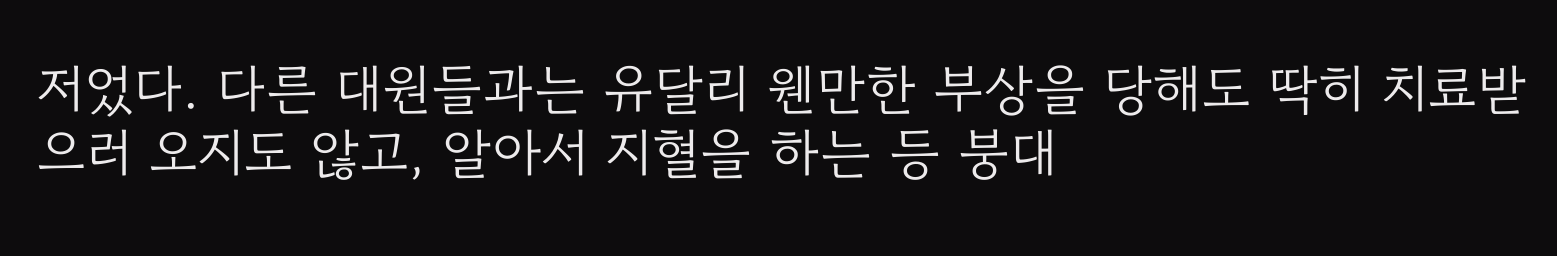저었다. 다른 대원들과는 유달리 웬만한 부상을 당해도 딱히 치료받으러 오지도 않고, 알아서 지혈을 하는 등 붕대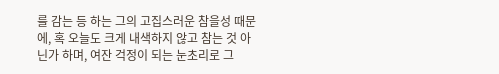를 감는 등 하는 그의 고집스러운 참을성 때문에, 혹 오늘도 크게 내색하지 않고 참는 것 아닌가 하며, 여잔 걱정이 되는 눈초리로 그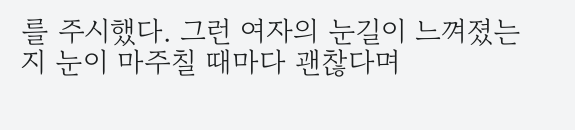를 주시했다. 그런 여자의 눈길이 느껴졌는지 눈이 마주칠 때마다 괜찮다며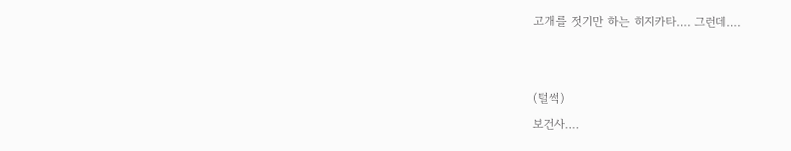고개를 젓기만 하는 히지카타…. 그런데….


(털썩)
보건사….